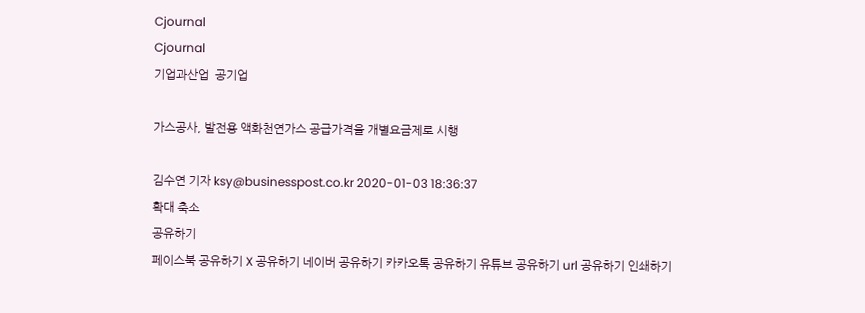Cjournal
Cjournal
기업과산업  공기업

가스공사, 발전용 액화천연가스 공급가격을 개별요금제로 시행

김수연 기자 ksy@businesspost.co.kr 2020-01-03 18:36:37
확대 축소
공유하기
페이스북 공유하기 X 공유하기 네이버 공유하기 카카오톡 공유하기 유튜브 공유하기 url 공유하기 인쇄하기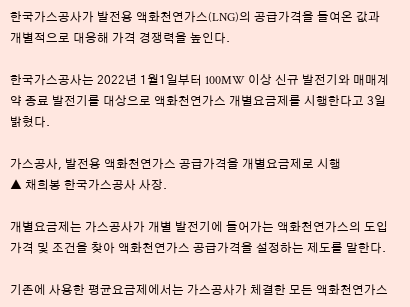한국가스공사가 발전용 액화천연가스(LNG)의 공급가격을 들여온 값과 개별적으로 대응해 가격 경쟁력을 높인다.

한국가스공사는 2022년 1월1일부터 100MW 이상 신규 발전기와 매매계약 종료 발전기를 대상으로 액화천연가스 개별요금제를 시행한다고 3일 밝혔다.

가스공사, 발전용 액화천연가스 공급가격을 개별요금제로 시행
▲ 채희봉 한국가스공사 사장.

개별요금제는 가스공사가 개별 발전기에 들어가는 액화천연가스의 도입가격 및 조건을 찾아 액화천연가스 공급가격을 설정하는 제도를 말한다.

기존에 사용한 평균요금제에서는 가스공사가 체결한 모든 액화천연가스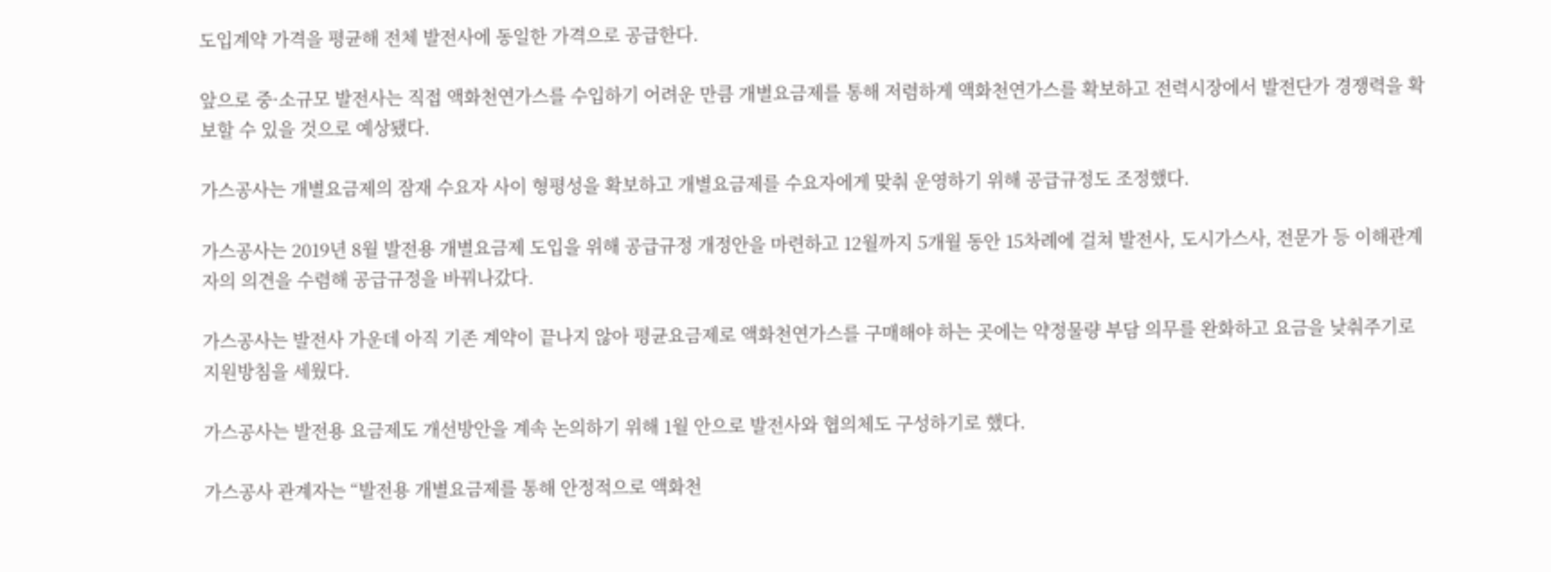도입계약 가격을 평균해 전체 발전사에 동일한 가격으로 공급한다.

앞으로 중·소규모 발전사는 직접 액화천연가스를 수입하기 어려운 만큼 개별요금제를 통해 저렴하게 액화천연가스를 확보하고 전력시장에서 발전단가 경쟁력을 확보할 수 있을 것으로 예상됐다.

가스공사는 개별요금제의 잠재 수요자 사이 형평성을 확보하고 개별요금제를 수요자에게 맞춰 운영하기 위해 공급규정도 조정했다.

가스공사는 2019년 8월 발전용 개별요금제 도입을 위해 공급규정 개정안을 마련하고 12월까지 5개월 동안 15차례에 걸쳐 발전사, 도시가스사, 전문가 등 이해관계자의 의견을 수렴해 공급규정을 바꿔나갔다.

가스공사는 발전사 가운데 아직 기존 계약이 끝나지 않아 평균요금제로 액화천연가스를 구매해야 하는 곳에는 약정물량 부담 의무를 완화하고 요금을 낮춰주기로 지원방침을 세웠다.

가스공사는 발전용 요금제도 개선방안을 계속 논의하기 위해 1월 안으로 발전사와 협의체도 구성하기로 했다.

가스공사 관계자는 “발전용 개별요금제를 통해 안정적으로 액화천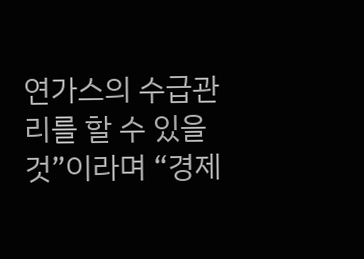연가스의 수급관리를 할 수 있을 것”이라며 “경제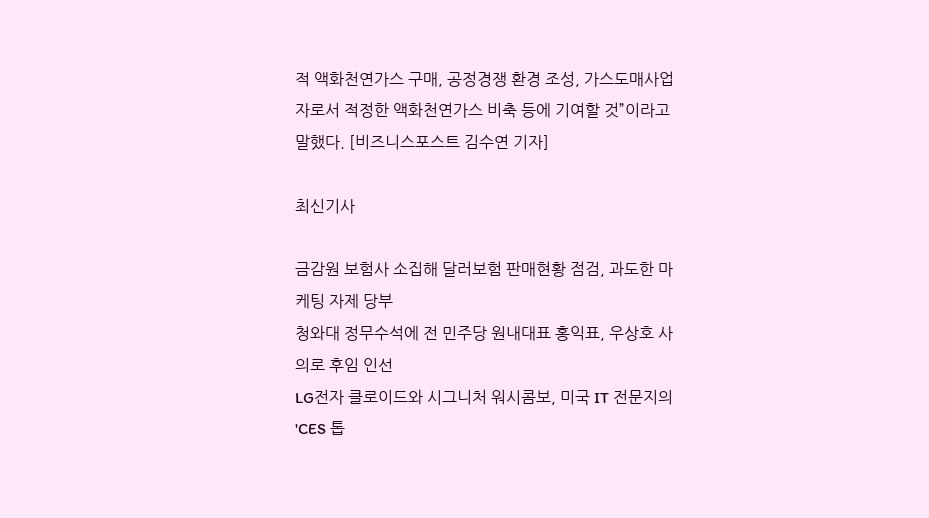적 액화천연가스 구매, 공정경쟁 환경 조성, 가스도매사업자로서 적정한 액화천연가스 비축 등에 기여할 것”이라고 말했다. [비즈니스포스트 김수연 기자]

최신기사

금감원 보험사 소집해 달러보험 판매현황 점검, 과도한 마케팅 자제 당부
청와대 정무수석에 전 민주당 원내대표 홍익표, 우상호 사의로 후임 인선
LG전자 클로이드와 시그니처 워시콤보, 미국 IT 전문지의 'CES 톱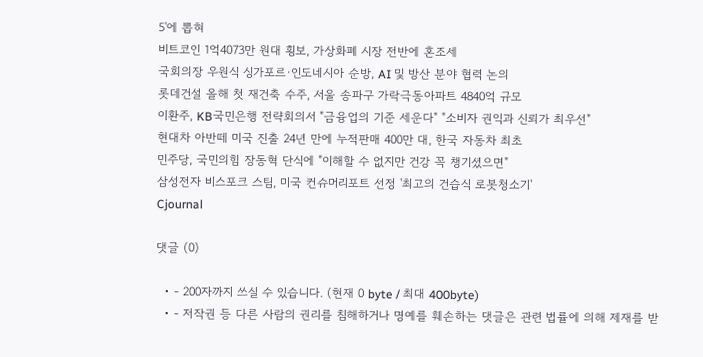5'에 뽑혀
비트코인 1억4073만 원대 횡보, 가상화폐 시장 전반에 혼조세
국회의장 우원식 싱가포르·인도네시아 순방, AI 및 방산 분야 협력 논의
롯데건설 올해 첫 재건축 수주, 서울 송파구 가락극동아파트 4840억 규모
이환주, KB국민은행 전략회의서 "금융업의 기준 세운다" "소비자 권익과 신뢰가 최우선"
현대차 아반떼 미국 진출 24년 만에 누적판매 400만 대, 한국 자동차 최초
민주당, 국민의힘 장동혁 단식에 "이해할 수 없지만 건강 꼭 챙기셨으면"
삼성전자 비스포크 스팀, 미국 컨슈머리포트 선정 '최고의 건습식 로봇청소기'
Cjournal

댓글 (0)

  • - 200자까지 쓰실 수 있습니다. (현재 0 byte / 최대 400byte)
  • - 저작권 등 다른 사람의 권리를 침해하거나 명예를 훼손하는 댓글은 관련 법률에 의해 제재를 받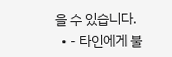을 수 있습니다.
  • - 타인에게 불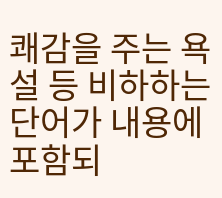쾌감을 주는 욕설 등 비하하는 단어가 내용에 포함되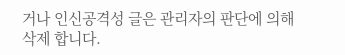거나 인신공격성 글은 관리자의 판단에 의해 삭제 합니다.